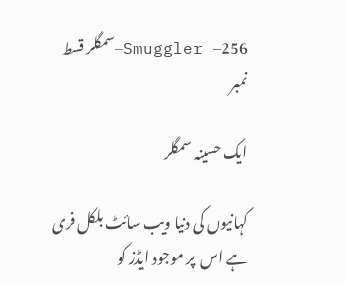Smuggler –256–سمگلر قسط نمبر

ایک حسینہ سمگلر

کہانیوں کی دنیا ویب سائٹ بلکل فری ہے اس  پر موجود ایڈز کو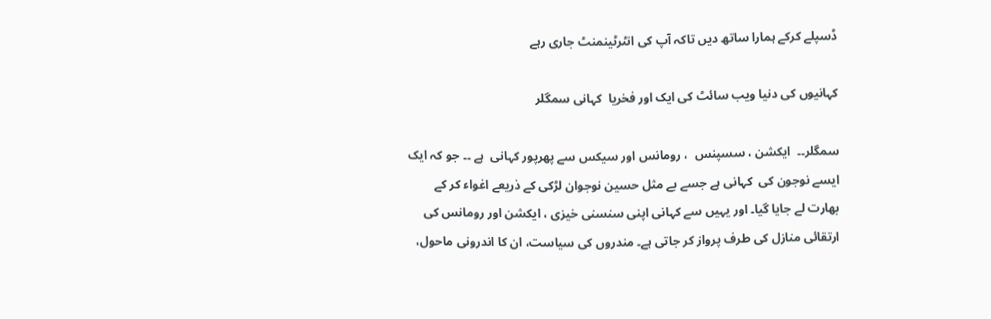ڈسپلے کرکے ہمارا ساتھ دیں تاکہ آپ کی انٹرٹینمنٹ جاری رہے

کہانیوں کی دنیا ویب سائٹ کی ایک اور فخریا  کہانی سمگلر

سمگلر۔۔  ایکشن ، سسپنس  ، رومانس اور سیکس سے پھرپور کہانی  ہے ۔۔ جو کہ ایک ایسے نوجون کی  کہانی ہے جسے بے مثل حسین نوجوان لڑکی کے ذریعے اغواء کر کے بھارت لے جایا گیا۔ اور یہیں سے کہانی اپنی سنسنی خیزی ، ایکشن اور رومانس کی ارتقائی منازل کی طرف پرواز کر جاتی ہے۔ مندروں کی سیاست، ان کا اندرونی ماحول،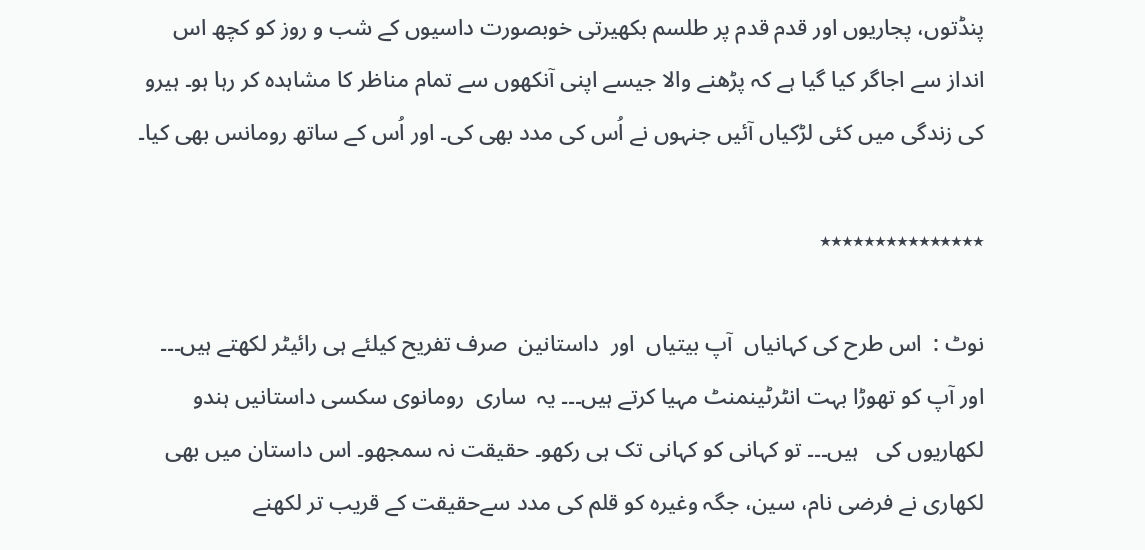پنڈتوں، پجاریوں اور قدم قدم پر طلسم بکھیرتی خوبصورت داسیوں کے شب و روز کو کچھ اس انداز سے اجاگر کیا گیا ہے کہ پڑھنے والا جیسے اپنی آنکھوں سے تمام مناظر کا مشاہدہ کر رہا ہو۔ ہیرو  کی زندگی میں کئی لڑکیاں آئیں جنہوں نے اُس کی مدد بھی کی۔ اور اُس کے ساتھ رومانس بھی کیا۔

٭٭٭٭٭٭٭٭٭٭٭٭٭٭٭

نوٹ :  اس طرح کی کہانیاں  آپ بیتیاں  اور  داستانین  صرف تفریح کیلئے ہی رائیٹر لکھتے ہیں۔۔۔ اور آپ کو تھوڑا بہت انٹرٹینمنٹ مہیا کرتے ہیں۔۔۔ یہ  ساری  رومانوی سکسی داستانیں ہندو لکھاریوں کی   ہیں۔۔۔ تو کہانی کو کہانی تک ہی رکھو۔ حقیقت نہ سمجھو۔ اس داستان میں بھی لکھاری نے فرضی نام، سین، جگہ وغیرہ کو قلم کی مدد سےحقیقت کے قریب تر لکھنے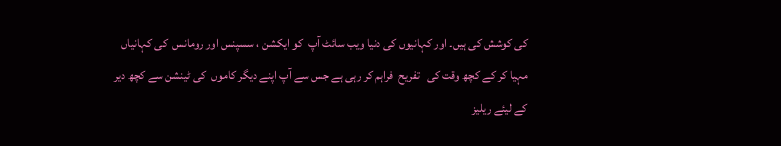کی کوشش کی ہیں۔ اور کہانیوں کی دنیا ویب سائٹ آپ  کو ایکشن ، سسپنس اور رومانس  کی کہانیاں مہیا کر کے کچھ وقت کی   تفریح  فراہم کر رہی ہے جس سے آپ اپنے دیگر کاموں  کی ٹینشن سے کچھ دیر کے لیئے ریلیز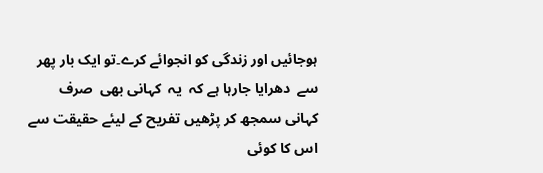ہوجائیں اور زندگی کو انجوائے کرے۔تو ایک بار پھر سے  دھرایا جارہا ہے کہ  یہ  کہانی بھی  صرف کہانی سمجھ کر پڑھیں تفریح کے لیئے حقیقت سے اس کا کوئی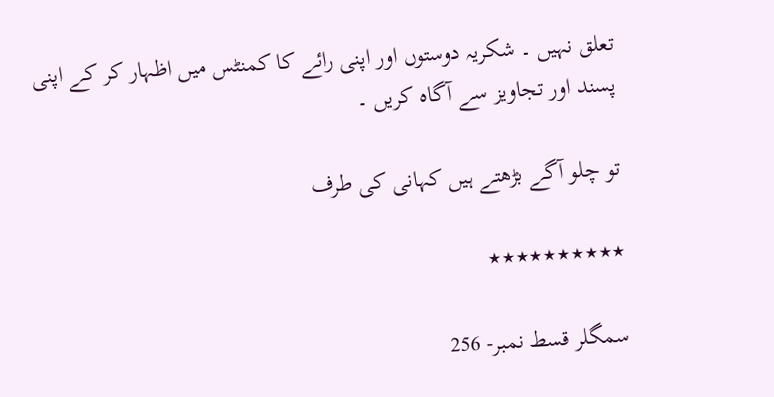تعلق نہیں ۔ شکریہ دوستوں اور اپنی رائے کا کمنٹس میں اظہار کر کے اپنی پسند اور تجاویز سے آگاہ کریں ۔

تو چلو آگے بڑھتے ہیں کہانی کی طرف

٭٭٭٭٭٭٭٭٭٭

سمگلر قسط نمبر- 256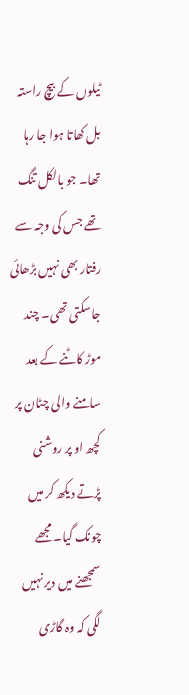ٹیلوں کے بیچ راستہ بل کھاتا ہوا جا رہا تھا۔ جو بالکل تنگ تھے جس کی وجہ سے رفتار بھی نہیں بڑھائی جاسکتی تھی۔ چند موڑ کاٹنے کے بعد سامنے والی چٹان پر کچھ او پر روشنی پڑتے دیکھ کر میں چونک گیا۔ مجھے سمجھنے میں دیر نہیں لگی کہ وہ گاڑی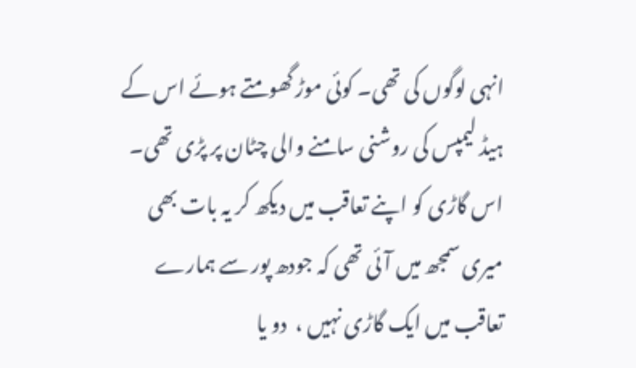انہی لوگوں کی تھی۔ کوئی موڑ گھومتے ہوئے اس کے ہیڈ لیمپس کی روشنی سامنے والی چٹان پر پڑی تھی۔ اس گاڑی کو اپنے تعاقب میں دیکھ کر یہ بات بھی میری سمجھ میں آئی تھی کہ جودھ پور سے ہمارے تعاقب میں ایک گاڑی نہیں ،  دو یا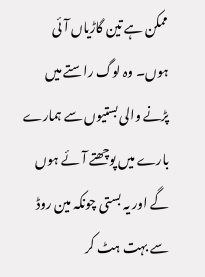ممکن ہے تین گاڑیاں آئی ہوں۔ وہ لوگ راستے میں پڑنے والی بستیوں سے ہمارے بارے میں پوچھتے آئے ہوں گے اور یہ بستی چونکہ مین روڈ سے بہت ہٹ کر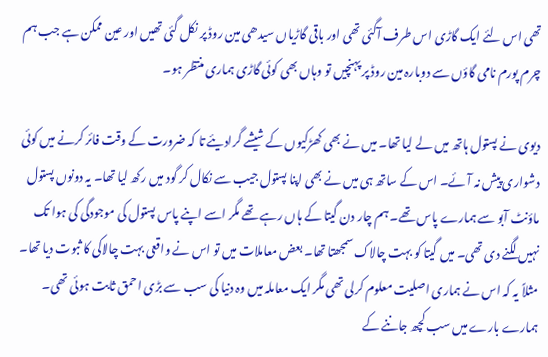تھی اس لئے ایک گاڑی اس طرف آگئی تھی اور باقی گاڑیاں سیدھی مین روڈ پر نکل گئی تھیں اور عین ممکن ہے جب ہم چرم پورم نامی گاؤں سے دوبارہ مین روڈ پر پہنچیں تو وہاں بھی کوئی گاڑی ہماری منتظر ہو۔

دیوی نے پستول ہاتھ میں لے لیا تھا۔ میں نے بھی کھڑکیوں کے شیشے گرادیئے تا کہ ضرورت کے وقت فائر کرنے میں کوئی دشواری پیش نہ آئے۔ اس کے ساتھ ہی میں نے بھی اپنا پستول جیب سے نکال کر گود میں رکھ لیا تھا۔ یہ دونوں پستول ماؤنٹ آبو سے ہمارے پاس تھے۔ ہم چار دن گیتا کے ہاں رہے تھے مگر اسے اپنے پاس پستول کی موجودگی کی ہوا تک نہیں لگنے دی تھی۔ میں گیتا کو بہت چالاک سمجھتا تھا۔ بعض معاملات میں تو اس نے واقعی بہت چالاکی کا ثبوت دیا تھا۔ مثلاً یہ کہ اس نے ہماری اصلیت معلوم کرلی تھی مگر ایک معاملہ میں وہ دنیا کی سب سے بڑی احمق ثابت ہوئی تھی۔ ہمارے بارے میں سب کچھ جاننے کے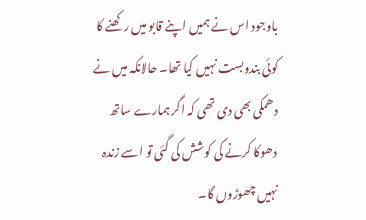باوجود اس نے ہمیں اپنے قابو میں رکھنے کا کوئی بندوبست نہیں کیا تھا۔ حالانکہ میں نے دھمکی بھی دی تھی کہ اگر ہمارے ساتھ دھوکا کرنے کی کوشش کی گئی تو اسے زندہ نہیں چھوڑوں گا۔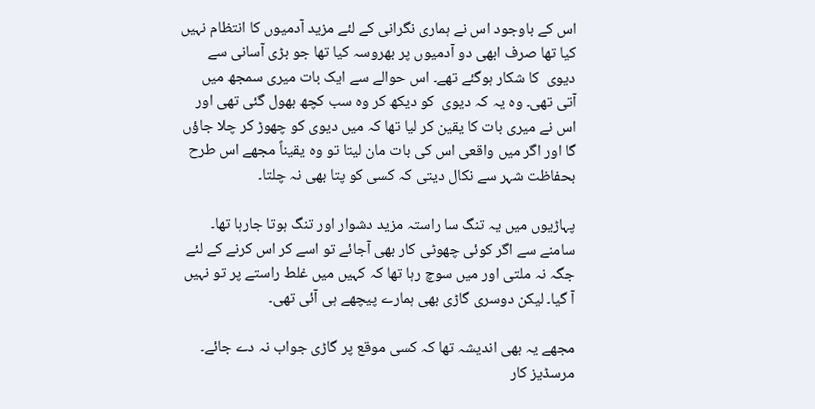اس کے باوجود اس نے ہماری نگرانی کے لئے مزید آدمیوں کا انتظام نہیں کیا تھا صرف ابھی دو آدمیوں پر بھروسہ کیا تھا جو بڑی آسانی سے دیوی  کا شکار ہوگئے تھے۔ اس حوالے سے ایک بات میری سمجھ میں آتی تھی۔ وہ یہ کہ دیوی  کو دیکھ کر وہ سب کچھ بھول گئی تھی اور اس نے میری بات کا یقین کر لیا تھا کہ میں دیوی کو چھوڑ کر چلا جاؤں گا اور اگر میں واقعی اس کی بات مان لیتا تو وہ یقیناً مجھے اس طرح بحفاظت شہر سے نکال دیتی کہ کسی کو پتا بھی نہ چلتا۔

پہاڑیوں میں یہ تنگ سا راستہ مزید دشوار اور تنگ ہوتا جارہا تھا۔ سامنے سے اگر کوئی چھوٹی کار بھی آجائے تو اسے کر اس کرنے کے لئے جگہ نہ ملتی اور میں سوچ رہا تھا کہ کہیں میں غلط راستے پر تو نہیں آ گیا۔ لیکن دوسری گاڑی بھی ہمارے پیچھے ہی آئی تھی۔

مجھے یہ بھی اندیشہ تھا کہ کسی موقع پر گاڑی جواب نہ دے جائے۔ مرسڈیز کار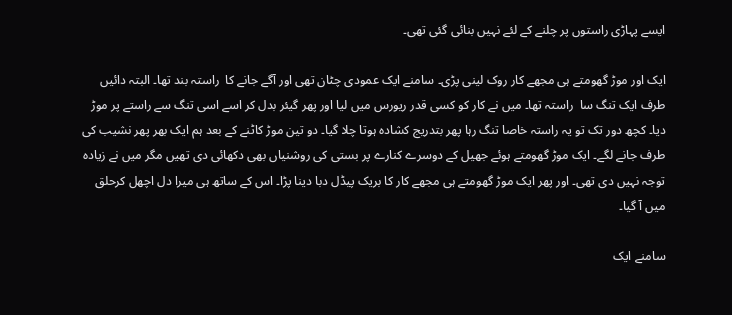ایسے پہاڑی راستوں پر چلنے کے لئے نہیں بنائی گئی تھی۔

ایک اور موڑ گھومتے ہی مجھے کار روک لینی پڑی۔ سامنے ایک عمودی چٹان تھی اور آگے جانے کا  راستہ بند تھا۔ البتہ دائیں طرف ایک تنگ سا  راستہ تھا۔ میں نے کار کو کسی قدر ریورس میں لیا اور پھر گیئر بدل کر اسے اسی تنگ سے راستے پر موڑ دیا۔ کچھ دور تک تو یہ راستہ خاصا تنگ رہا پھر بتدریج کشادہ ہوتا چلا گیا۔ دو تین موڑ کاٹنے کے بعد ہم ایک بھر پھر نشیب کی طرف جانے لگے۔ ایک موڑ گھومتے ہوئے جھیل کے دوسرے کنارے پر بستی کی روشنیاں بھی دکھائی دی تھیں مگر میں نے زیادہ توجہ نہیں دی تھی۔ اور پھر ایک موڑ گھومتے ہی مجھے کار کا بریک پیڈل دبا دینا پڑا۔ اس کے ساتھ ہی میرا دل اچھل کرحلق میں آ گیا۔

سامنے ایک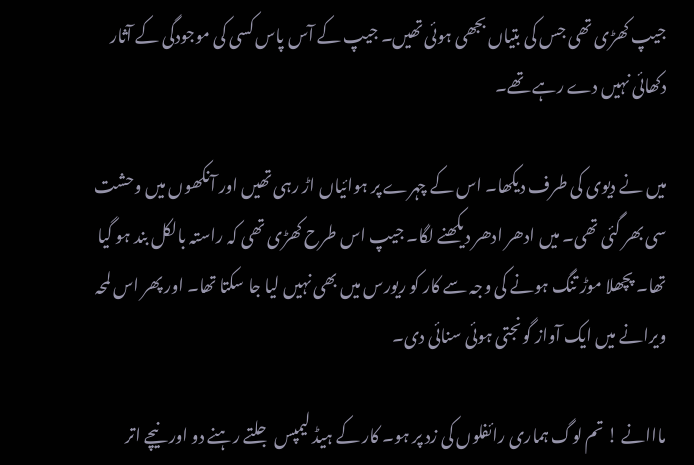جیپ کھڑی تھی جس کی بتیاں بجھی ہوئی تھیں۔ جیپ کے آس پاس کسی کی موجودگی کے آثار دکھائی نہیں دے رہے تھے۔

میں نے دیوی کی طرف دیکھا۔ اس کے چہرے پر ہوائیاں اڑ رہی تھیں اور آنکھوں میں وحشت سی بھر گئی تھی۔ میں ادھر ادھر دیکھنے لگا۔ جیپ اس طرح کھڑی تھی کہ راستہ بالکل بند ہو گیا تھا۔ پچھلا موڑ تنگ ہونے کی وجہ سے کار کو ریورس میں بھی نہیں لیا جا سکتا تھا۔ اور پھر اس لمحہ ویرانے میں ایک آواز گونجتی ہوئی سنائی دی۔

مااانے ! تم لوگ ہماری رائفلوں کی زد پر ہو۔ کار کے ہیڈ لیمپس جلتے رہنے دو اور نیچے اتر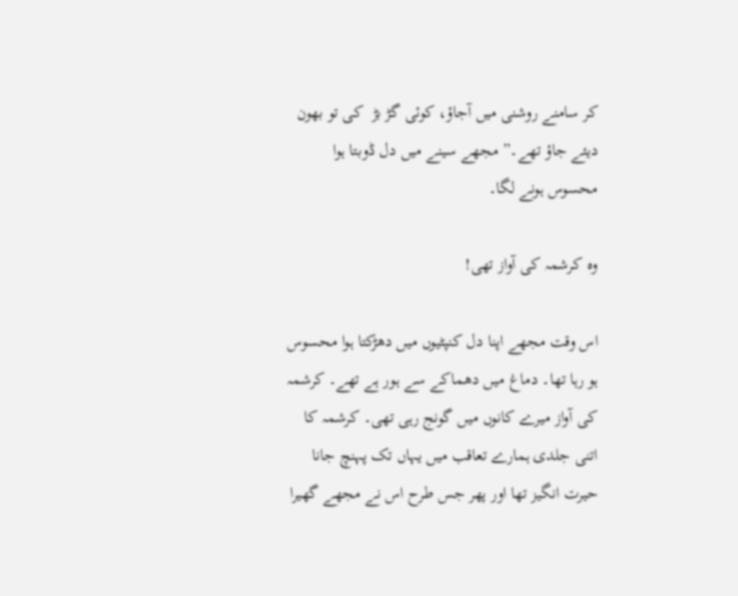کر سامنے روشنی میں آجاؤ، کوئی گڑ بڑ  کی تو بھون دیئے جاؤ تھے۔” مجھے سینے میں دل ڈوبتا ہوا محسوس ہونے لگا۔

وہ کرشمہ کی آواز تھی!

اس وقت مجھے اپنا دل کنپٹیوں میں دھڑکتا ہوا محسوس ہو رہا تھا۔ دماغ میں دھماکے سے ہور ہے تھے۔ کرشمہ کی آواز میرے کانوں میں گونج رہی تھی۔ کرشمہ کا اتنی جلدی ہمارے تعاقب میں یہاں تک پہنچ جانا حیرت انگیز تھا اور پھر جس طرح اس نے مجھے گھیرا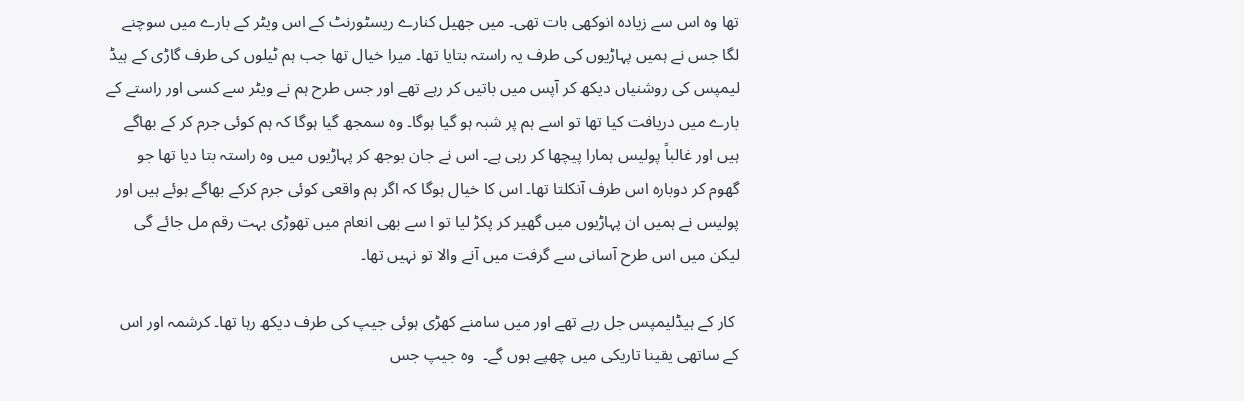تھا وہ اس سے زیادہ انوکھی بات تھی۔ میں جھیل کنارے ریسٹورنٹ کے اس ویٹر کے بارے میں سوچنے لگا جس نے ہمیں پہاڑیوں کی طرف یہ راستہ بتایا تھا۔ میرا خیال تھا جب ہم ٹیلوں کی طرف گاڑی کے ہیڈ لیمپس کی روشنیاں دیکھ کر آپس میں باتیں کر رہے تھے اور جس طرح ہم نے ویٹر سے کسی اور راستے کے بارے میں دریافت کیا تھا تو اسے ہم پر شبہ ہو گیا ہوگا۔ وہ سمجھ گیا ہوگا کہ ہم کوئی جرم کر کے بھاگے ہیں اور غالباً پولیس ہمارا پیچھا کر رہی ہے۔ اس نے جان بوجھ کر پہاڑیوں میں وہ راستہ بتا دیا تھا جو گھوم کر دوبارہ اس طرف آنکلتا تھا۔ اس کا خیال ہوگا کہ اگر ہم واقعی کوئی جرم کرکے بھاگے ہوئے ہیں اور پولیس نے ہمیں ان پہاڑیوں میں گھیر کر پکڑ لیا تو ا سے بھی انعام میں تھوڑی بہت رقم مل جائے گی لیکن میں اس طرح آسانی سے گرفت میں آنے والا تو نہیں تھا۔

 کار کے ہیڈلیمپس جل رہے تھے اور میں سامنے کھڑی ہوئی جیپ کی طرف دیکھ رہا تھا۔ کرشمہ اور اس کے ساتھی یقینا تاریکی میں چھپے ہوں گے۔  وہ جیپ جس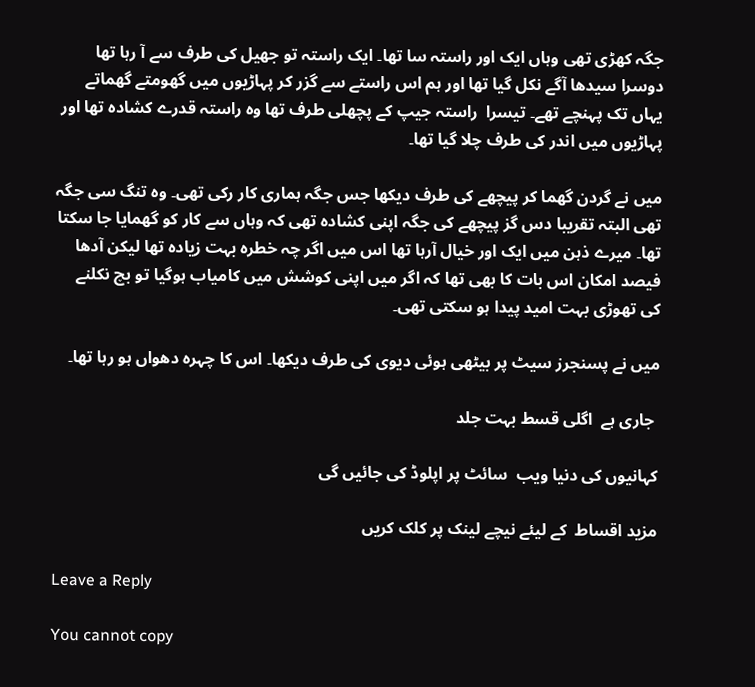جگہ کھڑی تھی وہاں ایک اور راستہ سا تھا۔ ایک راستہ تو جھیل کی طرف سے آ رہا تھا  دوسرا سیدھا آگے نکل گیا تھا اور ہم اس راستے سے گزر کر پہاڑیوں میں گھومتے گھماتے یہاں تک پہنچے تھے۔ تیسرا  راستہ جیپ کے پچھلی طرف تھا وہ راستہ قدرے کشادہ تھا اور پہاڑیوں میں اندر کی طرف چلا گیا تھا۔

میں نے گردن گھما کر پیچھے کی طرف دیکھا جس جگہ ہماری کار رکی تھی۔ وہ تنگ سی جگہ تھی البتہ تقریبا دس گز پیچھے کی جگہ اپنی کشادہ تھی کہ وہاں سے کار کو گھمایا جا سکتا تھا۔ میرے ذہن میں ایک اور خیال آرہا تھا اس میں اگر چہ خطرہ بہت زیادہ تھا لیکن آدھا فیصد امکان اس بات کا بھی تھا کہ اگر میں اپنی کوشش میں کامیاب ہوگیا تو بچ نکلنے کی تھوڑی بہت امید پیدا ہو سکتی تھی۔

میں نے پسنجرز سیٹ پر بیٹھی ہوئی دیوی کی طرف دیکھا۔ اس کا چہرہ دھواں ہو رہا تھا۔

 جاری ہے  اگلی قسط بہت جلد

کہانیوں کی دنیا ویب  سائٹ پر اپلوڈ کی جائیں گی

مزید اقساط  کے لیئے نیچے لینک پر کلک کریں

Leave a Reply

You cannot copy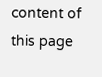content of this page